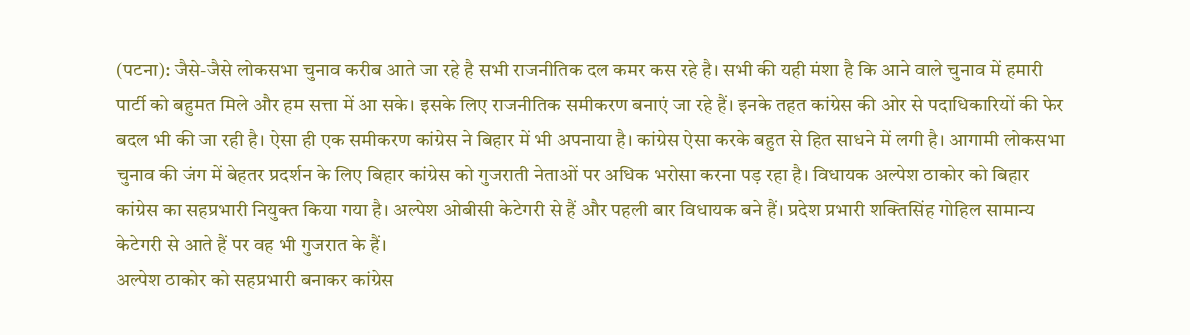(पटना): जैसे-जैसे लोकसभा चुनाव करीब आते जा रहे है सभी राजनीतिक दल कमर कस रहे है। सभी की यही मंशा है कि आने वाले चुनाव में हमारी पार्टी को बहुमत मिले और हम सत्ता में आ सके। इसके लिए राजनीतिक समीकरण बनाएं जा रहे हैं। इनके तहत कांग्रेस की ओर से पदाधिकारियों की फेर बदल भी की जा रही है। ऐसा ही एक समीकरण कांग्रेस ने बिहार में भी अपनाया है। कांग्रेस ऐसा करके बहुत से हित साधने में लगी है। आगामी लोकसभा चुनाव की जंग में बेहतर प्रदर्शन के लिए बिहार कांग्रेस को गुजराती नेताओं पर अधिक भरोसा करना पड़ रहा है। विधायक अल्पेश ठाकोर को बिहार कांग्रेस का सहप्रभारी नियुक्त किया गया है। अल्पेश ओबीसी केटेगरी से हैं और पहली बार विधायक बने हैं। प्रदेश प्रभारी शक्तिसिंह गोहिल सामान्य केटेगरी से आते हैं पर वह भी गुजरात के हैं।
अल्पेश ठाकोर को सहप्रभारी बनाकर कांग्रेस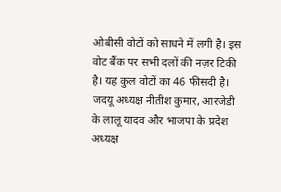ओबीसी वोटों को साधने में लगी है। इस वोट बैंक पर सभी दलों की नज़र टिकी है। यह कुल वोटों का 46 फीसदी है। जदयू अध्यक्ष नीतीश कुमार, आरजेडी के लालू यादव और भाजपा के प्रदेश अध्यक्ष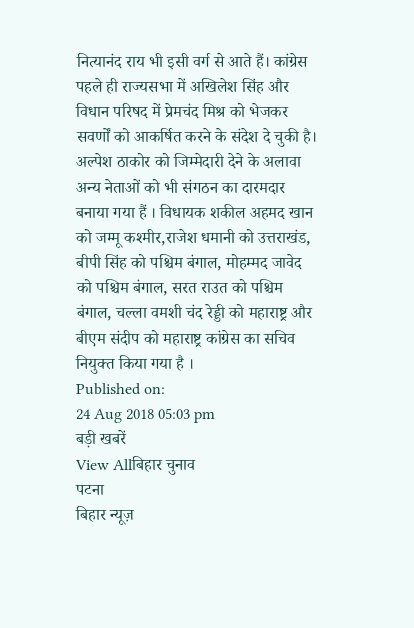नित्यानंद राय भी इसी वर्ग से आते हैं। कांग्रेस पहले ही राज्यसभा में अखिलेश सिंह और विधान परिषद में प्रेमचंद मिश्र को भेजकर सवर्णों को आकर्षित करने के संदेश दे चुकी है।
अल्पेश ठाकोर को जिम्मेदारी देने के अलावा अन्य नेताओं को भी संगठन का दारमदार बनाया गया हैं । विधायक शकील अहमद खान को जम्मू कश्मीर,राजेश धमानी को उत्तराखंड, बीपी सिंह को पश्चिम बंगाल, मोहम्मद जावेद को पश्चिम बंगाल, सरत राउत को पश्चिम बंगाल, चल्ला वमशी चंद रेड्डी को महाराष्ट्र और बीएम संदीप को महाराष्ट्र कांग्रेस का सचिव नियुक्त किया गया है ।
Published on:
24 Aug 2018 05:03 pm
बड़ी खबरें
View Allबिहार चुनाव
पटना
बिहार न्यूज़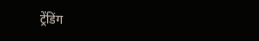ट्रेंडिंग